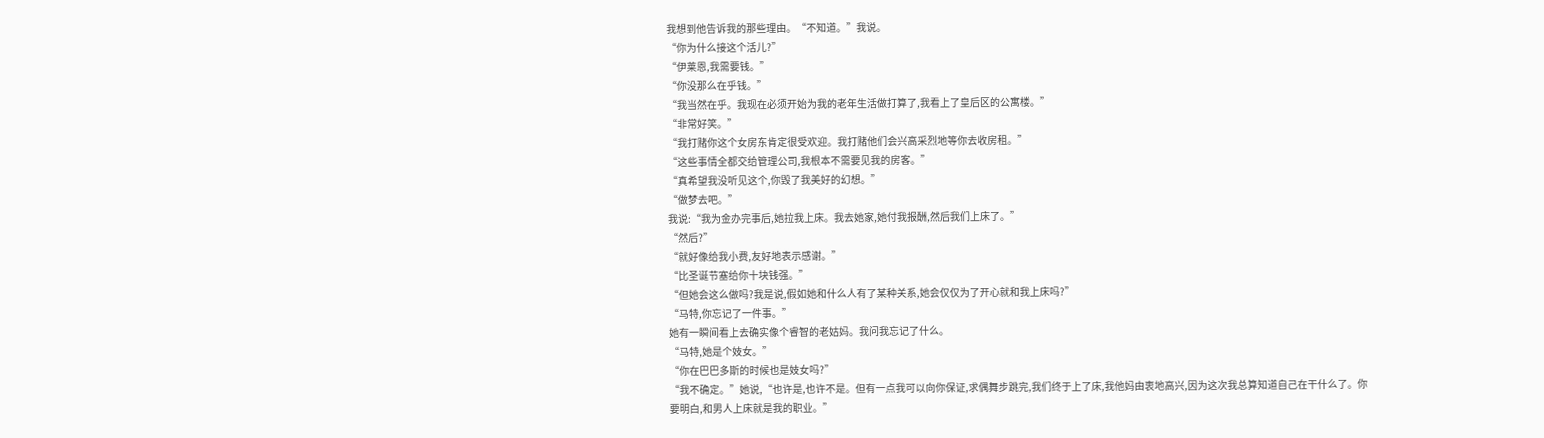我想到他告诉我的那些理由。“不知道。”我说。
“你为什么接这个活儿?”
“伊莱恩,我需要钱。”
“你没那么在乎钱。”
“我当然在乎。我现在必须开始为我的老年生活做打算了,我看上了皇后区的公寓楼。”
“非常好笑。”
“我打赌你这个女房东肯定很受欢迎。我打赌他们会兴高采烈地等你去收房租。”
“这些事情全都交给管理公司,我根本不需要见我的房客。”
“真希望我没听见这个,你毁了我美好的幻想。”
“做梦去吧。”
我说:“我为金办完事后,她拉我上床。我去她家,她付我报酬,然后我们上床了。”
“然后?”
“就好像给我小费,友好地表示感谢。”
“比圣诞节塞给你十块钱强。”
“但她会这么做吗?我是说,假如她和什么人有了某种关系,她会仅仅为了开心就和我上床吗?”
“马特,你忘记了一件事。”
她有一瞬间看上去确实像个睿智的老姑妈。我问我忘记了什么。
“马特,她是个妓女。”
“你在巴巴多斯的时候也是妓女吗?”
“我不确定。”她说,“也许是,也许不是。但有一点我可以向你保证,求偶舞步跳完,我们终于上了床,我他妈由衷地高兴,因为这次我总算知道自己在干什么了。你要明白,和男人上床就是我的职业。”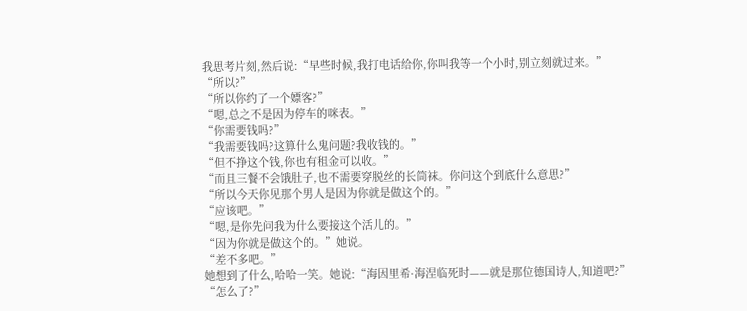我思考片刻,然后说:“早些时候,我打电话给你,你叫我等一个小时,别立刻就过来。”
“所以?”
“所以你约了一个嫖客?”
“嗯,总之不是因为停车的咪表。”
“你需要钱吗?”
“我需要钱吗?这算什么鬼问题?我收钱的。”
“但不挣这个钱,你也有租金可以收。”
“而且三餐不会饿肚子,也不需要穿脱丝的长筒袜。你问这个到底什么意思?”
“所以今天你见那个男人是因为你就是做这个的。”
“应该吧。”
“嗯,是你先问我为什么要接这个活儿的。”
“因为你就是做这个的。”她说。
“差不多吧。”
她想到了什么,哈哈一笑。她说:“海因里希·海涅临死时——就是那位德国诗人,知道吧?”
“怎么了?”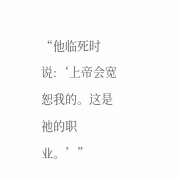“他临死时说:‘上帝会宽恕我的。这是祂的职业。’”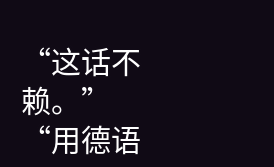“这话不赖。”
“用德语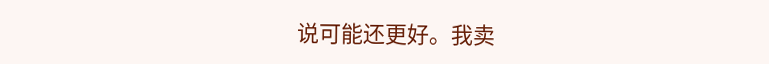说可能还更好。我卖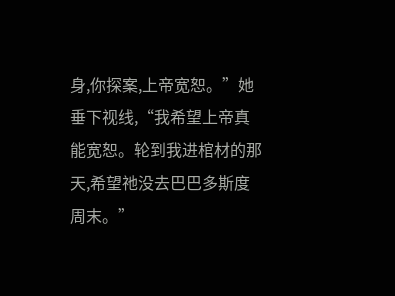身,你探案,上帝宽恕。”她垂下视线,“我希望上帝真能宽恕。轮到我进棺材的那天,希望祂没去巴巴多斯度周末。”